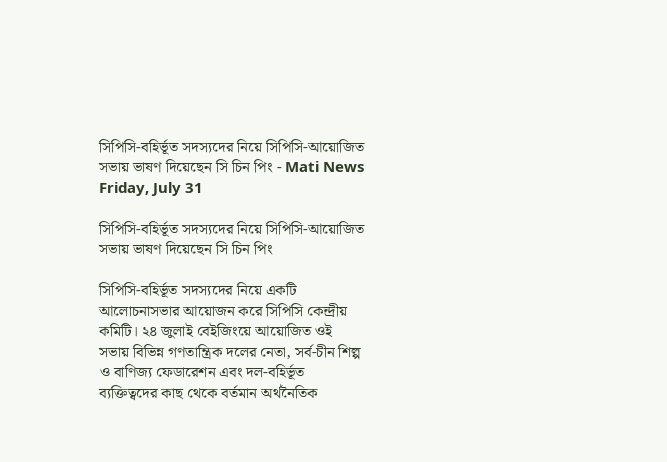সিপিসি-বহির্ভূত সদস্যদের নিয়ে সিপিসি-আয়োজিত সভায় ভাষণ দিয়েছেন সি চিন পিং - Mati News
Friday, July 31

সিপিসি-বহির্ভূত সদস্যদের নিয়ে সিপিসি-আয়োজিত সভায় ভাষণ দিয়েছেন সি চিন পিং

সিপিসি-বহির্ভূত সদস্যদের নিয়ে একটি আলোচনাসভার আয়োজন করে সিপিসি কেন্দ্রীয় কমিটি। ২৪ জুলাই বেইজিংয়ে আয়োজিত ওই সভায় বিভিন্ন গণতান্ত্রিক দলের নেতা, সর্ব-চীন শিল্প ও বাণিজ্য ফেডারেশন এবং দল-বহির্ভূত ব্যক্তিত্বদের কাছ থেকে বর্তমান অর্থনৈতিক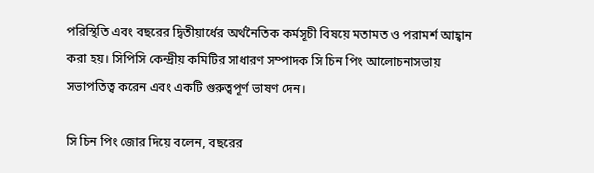পরিস্থিতি এবং বছরের দ্বিতীয়ার্ধের অর্থনৈতিক কর্মসূচী বিষয়ে মতামত ও পরামর্শ আহ্বান করা হয়। সিপিসি কেন্দ্রীয় কমিটির সাধারণ সম্পাদক সি চিন পিং আলোচনাসভায় সভাপতিত্ব করেন এবং একটি গুরুত্বপূর্ণ ভাষণ দেন।

সি চিন পিং জোর দিয়ে বলেন, বছরের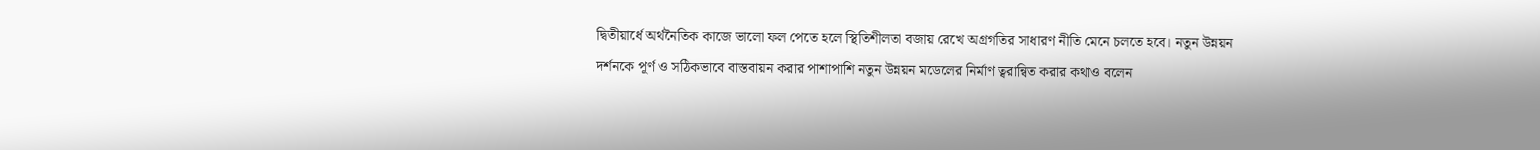দ্বিতীয়ার্ধে অর্থনৈতিক কাজে ভালো ফল পেতে হলে স্থিতিশীলতা বজায় রেখে অগ্রগতির সাধারণ নীতি মেনে চলতে হবে। নতুন উন্নয়ন দর্শনকে পূর্ণ ও সঠিকভাবে বাস্তবায়ন করার পাশাপাশি নতুন উন্নয়ন মডেলের নির্মাণ ত্বরান্বিত করার কথাও বলেন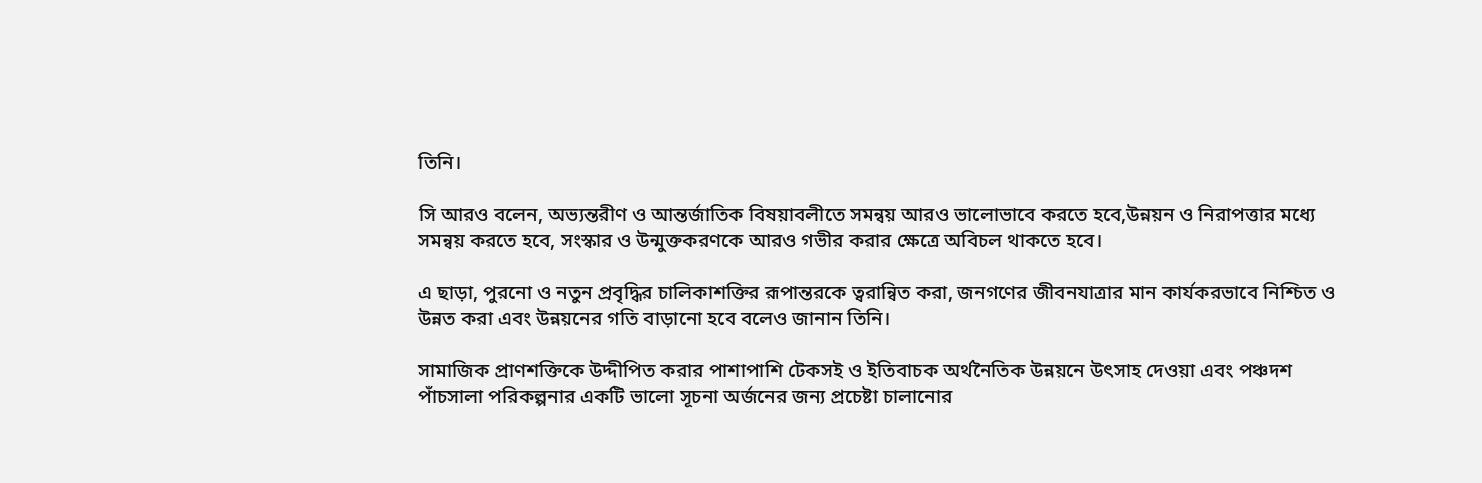তিনি।

সি আরও বলেন, অভ্যন্তরীণ ও আন্তর্জাতিক বিষয়াবলীতে সমন্বয় আরও ভালোভাবে করতে হবে,উন্নয়ন ও নিরাপত্তার মধ্যে সমন্বয় করতে হবে, সংস্কার ও উন্মুক্তকরণকে আরও গভীর করার ক্ষেত্রে অবিচল থাকতে হবে।

এ ছাড়া, পুরনো ও নতুন প্রবৃদ্ধির চালিকাশক্তির রূপান্তরকে ত্বরান্বিত করা, জনগণের জীবনযাত্রার মান কার্যকরভাবে নিশ্চিত ও উন্নত করা এবং উন্নয়নের গতি বাড়ানো হবে বলেও জানান তিনি।

সামাজিক প্রাণশক্তিকে উদ্দীপিত করার পাশাপাশি টেকসই ও ইতিবাচক অর্থনৈতিক উন্নয়নে উৎসাহ দেওয়া এবং পঞ্চদশ পাঁচসালা পরিকল্পনার একটি ভালো সূচনা অর্জনের জন্য প্রচেষ্টা চালানোর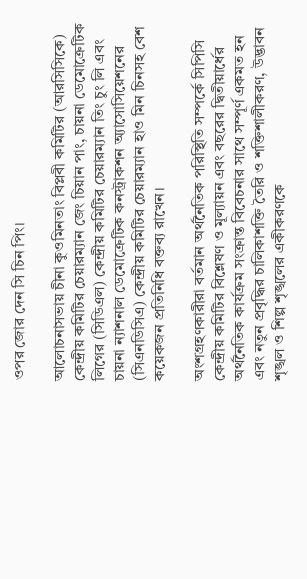ওপর জোর দেন সি চিন পিং।

আলোচনাসভায় চীনা কুওমিনতাং বিপ্লবী কমিটির (আরসিসিকে) কেন্দ্রীয় কমিটির চেয়ারম্যান জেং চিয়ান পাং, চায়না ডেমোক্রেটিক লিগের (সিডিএল) কেন্দ্রীয় কমিটির চেয়ারম্যান তিং চুং লি এবং চায়না ন্যাশনাল ডেমোক্রেটিক কনস্ট্রাকশন অ্যাসোসিয়েশনের (সিএনডিসিএ) কেন্দ্রীয় কমিটির চেয়ারম্যান হাও মিন চিনসহ বেশ কয়েকজন প্রতিনিধি বক্তব্য রাখেন।

অংশগ্রহণকারীরা বর্তমান অর্থনৈতিক পরিস্থিতি সম্পর্কে সিপিসি কেন্দ্রীয় কমিটির বিশ্লেষণ ও মূল্যায়ন এবং বছরের দ্বিতীয়ার্ধের অর্থনৈতিক কার্যক্রম সংক্রান্ত বিবেচনার সাথে সম্পূর্ণ একমত হন এবং নতুন প্রবৃদ্ধির চালিকাশক্তি তৈরি ও শক্তিশালীকরণ, উদ্ভাবন শৃঙ্খল ও শিল্প শৃঙ্খলের একীকরণকে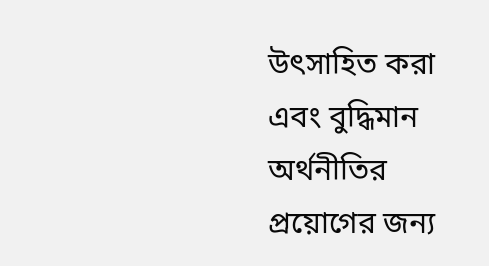উৎসাহিত করা এবং বুদ্ধিমান অর্থনীতির প্রয়োগের জন্য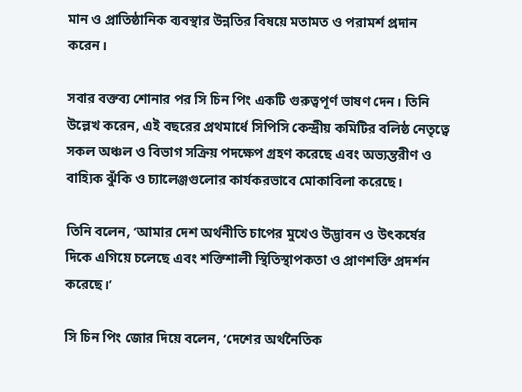মান ও প্রাতিষ্ঠানিক ব্যবস্থার উন্নতির বিষয়ে মতামত ও পরামর্শ প্রদান করেন।

সবার বক্তব্য শোনার পর সি চিন পিং একটি গুরুত্বপূর্ণ ভাষণ দেন। তিনি উল্লেখ করেন, এই বছরের প্রথমার্ধে সিপিসি কেন্দ্রীয় কমিটির বলিষ্ঠ নেতৃত্বে সকল অঞ্চল ও বিভাগ সক্রিয় পদক্ষেপ গ্রহণ করেছে এবং অভ্যন্তরীণ ও বাহ্যিক ঝুঁকি ও চ্যালেঞ্জগুলোর কার্যকরভাবে মোকাবিলা করেছে।

তিনি বলেন, ‘আমার দেশ অর্থনীতি চাপের মুখেও উদ্ভাবন ও উৎকর্ষের দিকে এগিয়ে চলেছে এবং শক্তিশালী স্থিতিস্থাপকতা ও প্রাণশক্তি প্রদর্শন করেছে।’

সি চিন পিং জোর দিয়ে বলেন, ‘দেশের অর্থনৈতিক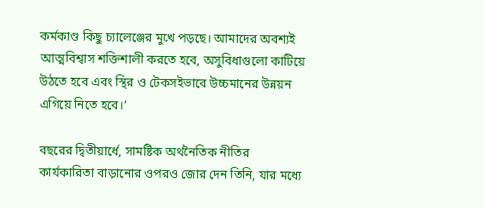কর্মকাণ্ড কিছু চ্যালেঞ্জের মুখে পড়ছে। আমাদের অবশ্যই আত্মবিশ্বাস শক্তিশালী করতে হবে, অসুবিধাগুলো কাটিয়ে উঠতে হবে এবং স্থির ও টেকসইভাবে উচ্চমানের উন্নয়ন এগিয়ে নিতে হবে।’

বছরের দ্বিতীয়ার্ধে, সামষ্টিক অর্থনৈতিক নীতির কার্যকারিতা বাড়ানোর ওপরও জোর দেন তিনি, যার মধ্যে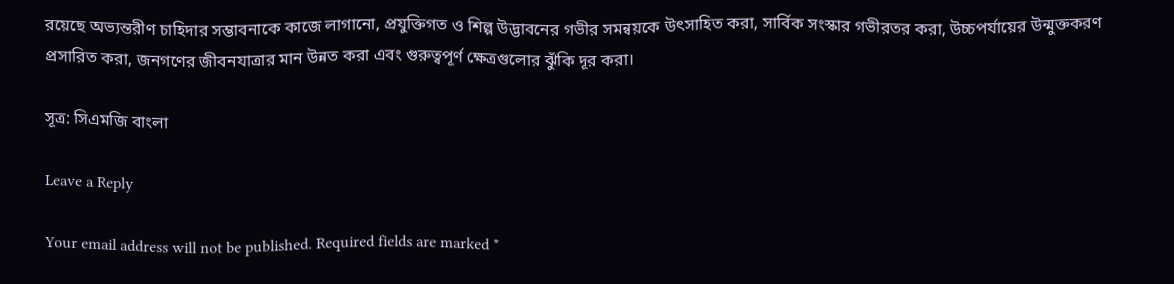রয়েছে অভ্যন্তরীণ চাহিদার সম্ভাবনাকে কাজে লাগানো, প্রযুক্তিগত ও শিল্প উদ্ভাবনের গভীর সমন্বয়কে উৎসাহিত করা, সার্বিক সংস্কার গভীরতর করা, উচ্চপর্যায়ের উন্মুক্তকরণ প্রসারিত করা, জনগণের জীবনযাত্রার মান উন্নত করা এবং গুরুত্বপূর্ণ ক্ষেত্রগুলোর ঝুঁকি দূর করা।

সূত্র: সিএমজি বাংলা

Leave a Reply

Your email address will not be published. Required fields are marked *